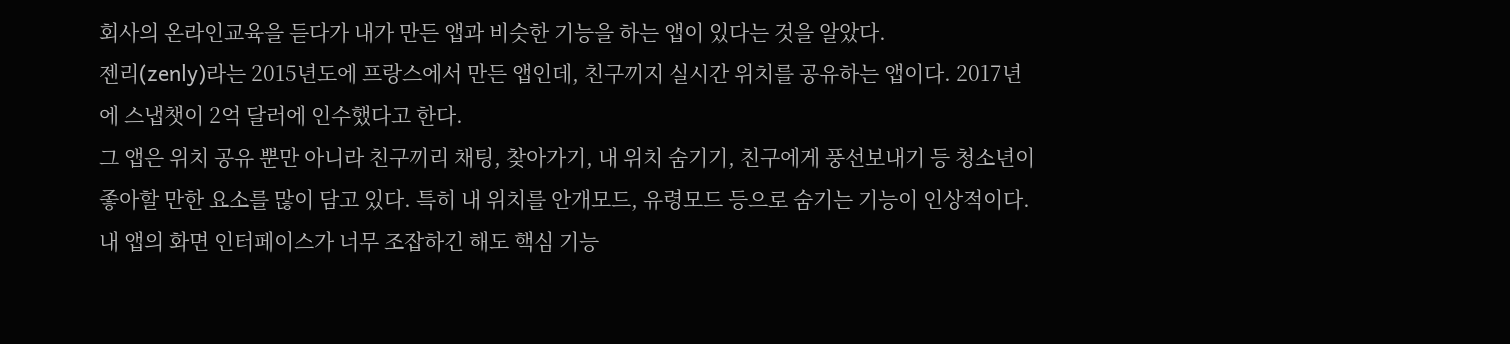회사의 온라인교육을 듣다가 내가 만든 앱과 비슷한 기능을 하는 앱이 있다는 것을 알았다.
젠리(zenly)라는 2015년도에 프랑스에서 만든 앱인데, 친구끼지 실시간 위치를 공유하는 앱이다. 2017년에 스냅챗이 2억 달러에 인수했다고 한다.
그 앱은 위치 공유 뿐만 아니라 친구끼리 채팅, 찾아가기, 내 위치 숨기기, 친구에게 풍선보내기 등 청소년이 좋아할 만한 요소를 많이 담고 있다. 특히 내 위치를 안개모드, 유령모드 등으로 숨기는 기능이 인상적이다.
내 앱의 화면 인터페이스가 너무 조잡하긴 해도 핵심 기능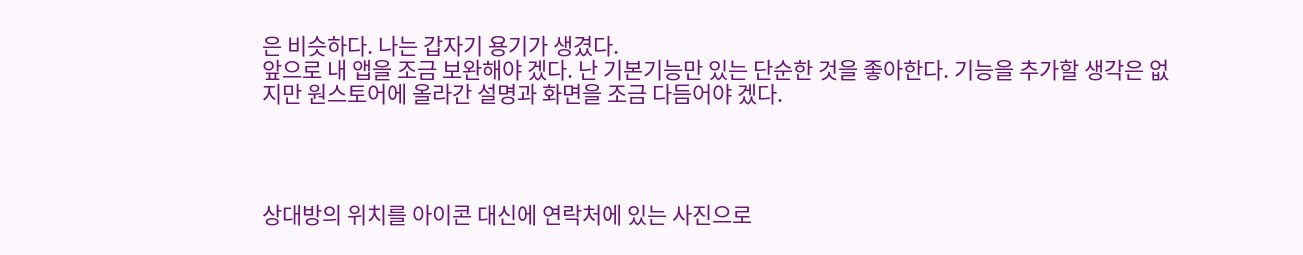은 비슷하다. 나는 갑자기 용기가 생겼다.
앞으로 내 앱을 조금 보완해야 겠다. 난 기본기능만 있는 단순한 것을 좋아한다. 기능을 추가할 생각은 없지만 원스토어에 올라간 설명과 화면을 조금 다듬어야 겠다.




상대방의 위치를 아이콘 대신에 연락처에 있는 사진으로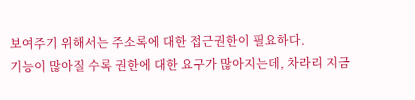보여주기 위해서는 주소록에 대한 접근권한이 필요하다.
기능이 많아질 수록 권한에 대한 요구가 많아지는데, 차라리 지금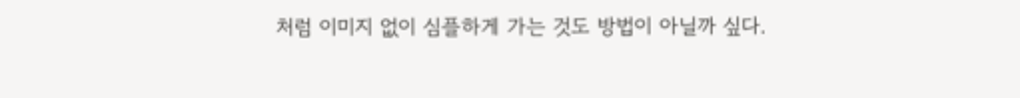처럼 이미지 없이 심플하게 가는 것도 방법이 아닐까 싶다.